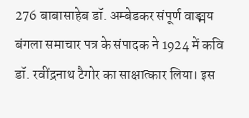276 बाबासाहेब डॉ. अम्बेडकर संपूर्ण वाङ्मय
बंगला समाचार पत्र के संपादक ने 1924 में कवि डॉ. रवींद्रनाथ टैगोर का साक्षात्कार लिया। इस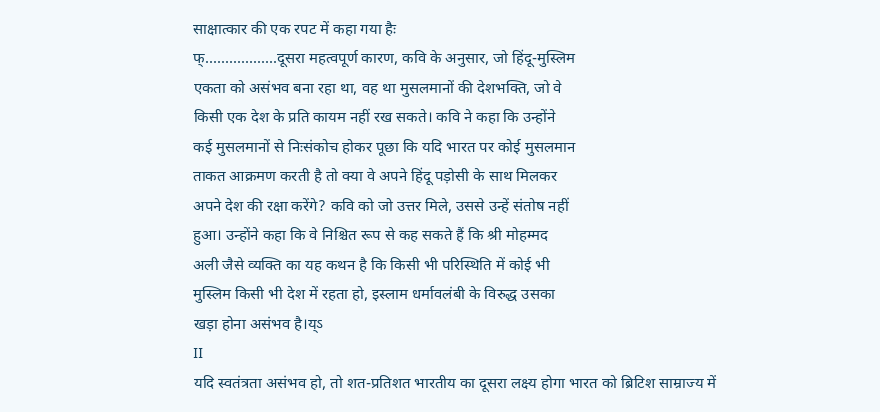साक्षात्कार की एक रपट में कहा गया हैः
फ्..................दूसरा महत्वपूर्ण कारण, कवि के अनुसार, जो हिंदू-मुस्लिम
एकता को असंभव बना रहा था, वह था मुसलमानों की देशभक्ति, जो वे
किसी एक देश के प्रति कायम नहीं रख सकते। कवि ने कहा कि उन्होंने
कई मुसलमानों से निःसंकोच होकर पूछा कि यदि भारत पर कोई मुसलमान
ताकत आक्रमण करती है तो क्या वे अपने हिंदू पड़ोसी के साथ मिलकर
अपने देश की रक्षा करेंगे? कवि को जो उत्तर मिले, उससे उन्हें संतोष नहीं
हुआ। उन्होंने कहा कि वे निश्चित रूप से कह सकते हैं कि श्री मोहम्मद
अली जैसे व्यक्ति का यह कथन है कि किसी भी परिस्थिति में कोई भी
मुस्लिम किसी भी देश में रहता हो, इस्लाम धर्मावलंबी के विरुद्ध उसका
खड़ा होना असंभव है।य्ऽ
II
यदि स्वतंत्रता असंभव हो, तो शत-प्रतिशत भारतीय का दूसरा लक्ष्य होगा भारत को ब्रिटिश साम्राज्य में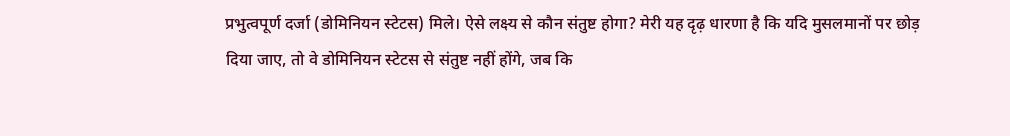प्रभुत्वपूर्ण दर्जा (डोमिनियन स्टेटस) मिले। ऐसे लक्ष्य से कौन संतुष्ट होगा? मेरी यह दृढ़ धारणा है कि यदि मुसलमानों पर छोड़ दिया जाए, तो वे डोमिनियन स्टेटस से संतुष्ट नहीं होंगे, जब कि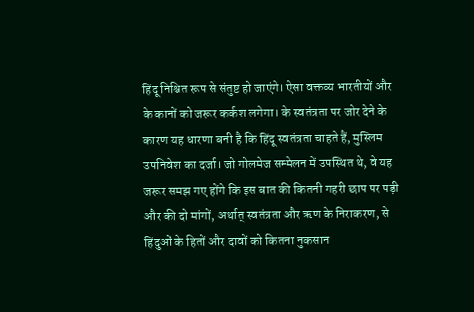हिंदू निश्चित रूप से संतुष्ट हो जाएंगे। ऐसा वक्तव्य भारतीयों और के कानों को जरूर कर्कश लगेगा। के स्वतंत्रता पर जोर देने के कारण यह धारणा बनी है कि हिंदू स्वतंत्रता चाहते हैं, मुस्लिम उपनिवेश का दर्जा। जो गोलमेज सम्मेलन में उपस्थित थे, वे यह जरूर समझ गए होंगे कि इस बात की कितनी गहरी छाप पर पड़ी और की दो मांगों, अर्थात् स्वतंत्रता और ऋण के निराकरण, से हिंदुओं के हितों और दावों को कितना नुकसान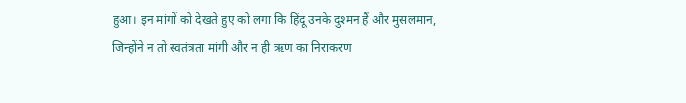हुआ। इन मांगों को देखते हुए को लगा कि हिंदू उनके दुश्मन हैं और मुसलमान, जिन्होंने न तो स्वतंत्रता मांगी और न ही ऋण का निराकरण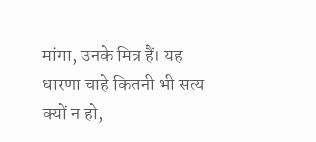मांगा, उनके मित्र हैं। यह धारणा चाहे कितनी भी सत्य क्यों न हो,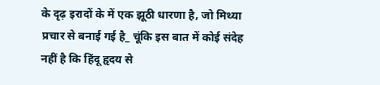के दृढ़ इरादों के में एक झूठी धारणा है, जो मिथ्या प्रचार से बनाई गई है_ चूंकि इस बात में कोई संदेह नहीं है कि हिंदू हृदय से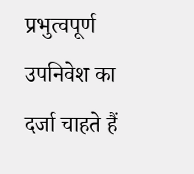प्रभुत्वपूर्ण उपनिवेश का दर्जा चाहते हैं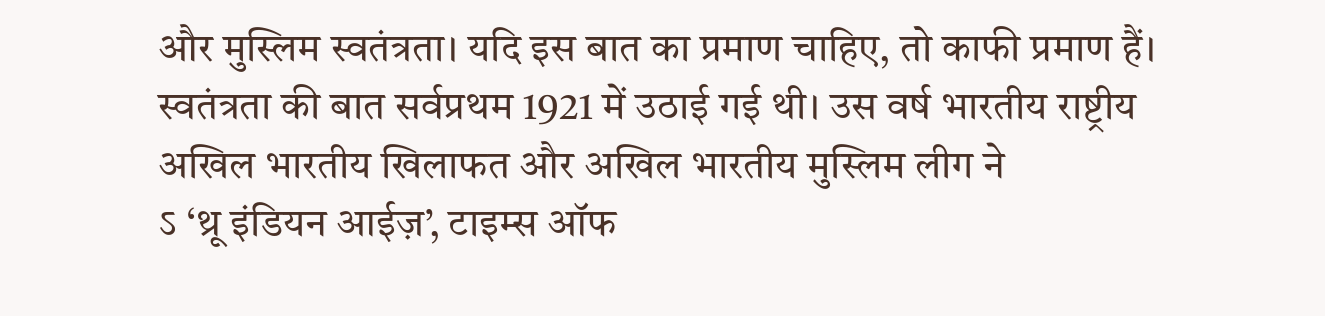और मुस्लिम स्वतंत्रता। यदि इस बात का प्रमाण चाहिए, तो काफी प्रमाण हैं।
स्वतंत्रता की बात सर्वप्रथम 1921 में उठाई गई थी। उस वर्ष भारतीय राष्ट्रीय अखिल भारतीय खिलाफत और अखिल भारतीय मुस्लिम लीग ने
ऽ ‘थ्रू इंडियन आईज़’, टाइम्स ऑफ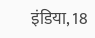इंडिया, 18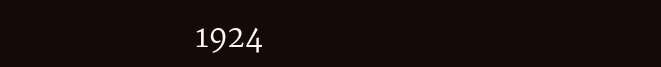1924